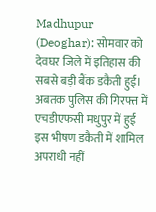Madhupur (Deoghar): सोमवार को देवघर जिले में इतिहास की सबसे बड़ी बैंक डकैती हुई। अबतक पुलिस की गिरफ्त में एचडीएफसी मधुपुर में हुई इस भीषण डकैती में शामिल अपराधी नहीं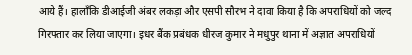आये हैं। हालाँकि डीआईजी अंबर लकड़ा और एसपी सौरभ ने दावा किया है कि अपराधियों को जल्द गिरफ्तार कर लिया जाएगा। इधर बैंक प्रबंधक धीरज कुमार ने मधुपुर थाना में अज्ञात अपराधियों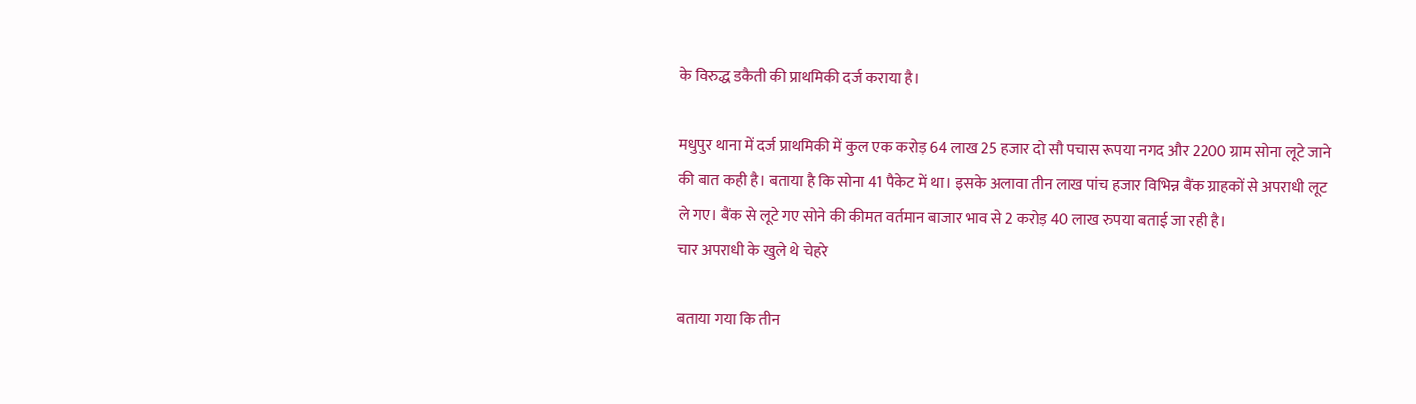के विरुद्ध डकैती की प्राथमिकी दर्ज कराया है।

मधुपुर थाना में दर्ज प्राथमिकी में कुल एक करोड़ 64 लाख 25 हजार दो सौ पचास रूपया नगद और 2200 ग्राम सोना लूटे जाने की बात कही है। बताया है कि सोना 41 पैकेट में था। इसके अलावा तीन लाख पांच हजार विभिन्न बैंक ग्राहकों से अपराधी लूट ले गए। बैंक से लूटे गए सोने की कीमत वर्तमान बाजार भाव से 2 करोड़ 40 लाख रुपया बताई जा रही है।
चार अपराधी के खुले थे चेहरे

बताया गया कि तीन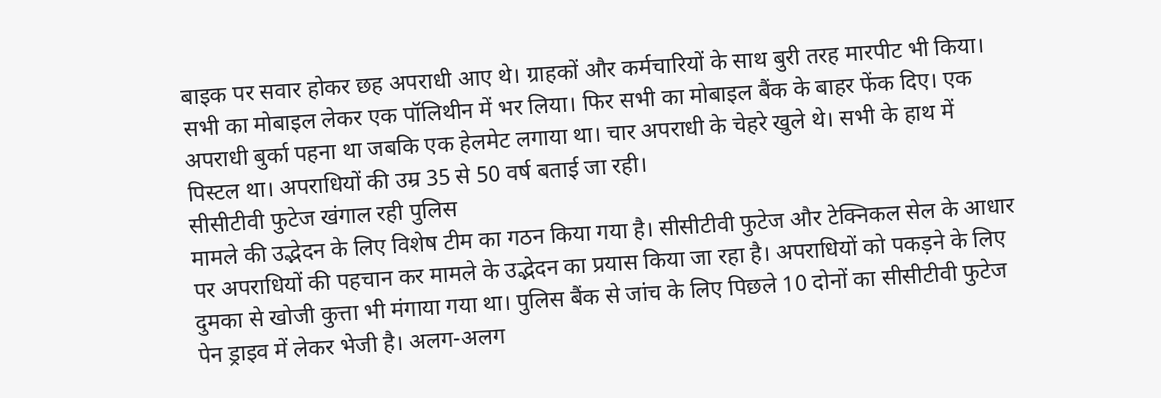बाइक पर सवार होकर छह अपराधी आए थे। ग्राहकों और कर्मचारियों के साथ बुरी तरह मारपीट भी किया। सभी का मोबाइल लेकर एक पॉलिथीन में भर लिया। फिर सभी का मोबाइल बैंक के बाहर फेंक दिए। एक अपराधी बुर्का पहना था जबकि एक हेलमेट लगाया था। चार अपराधी के चेहरे खुले थे। सभी के हाथ में पिस्टल था। अपराधियों की उम्र 35 से 50 वर्ष बताई जा रही।
सीसीटीवी फुटेज खंगाल रही पुलिस
मामले की उद्भेदन के लिए विशेष टीम का गठन किया गया है। सीसीटीवी फुटेज और टेक्निकल सेल के आधार पर अपराधियों की पहचान कर मामले के उद्भेदन का प्रयास किया जा रहा है। अपराधियों को पकड़ने के लिए दुमका से खोजी कुत्ता भी मंगाया गया था। पुलिस बैंक से जांच के लिए पिछले 10 दोनों का सीसीटीवी फुटेज पेन ड्राइव में लेकर भेजी है। अलग-अलग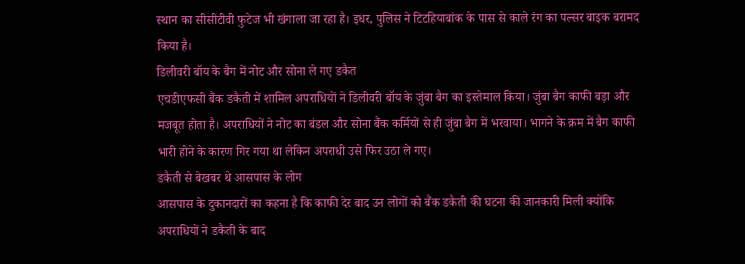स्थान का सीसीटीवी फुटेज भी खंगाला जा रहा है। इधर, पुलिस ने टिटहियाबांक के पास से काले रंग का पल्सर बाइक बरामद किया है।
डिलीवरी बॉय के बैग में नोट और सोना ले गए डकैत
एचडीएफसी बैंक डकैती में शामिल अपराधियों ने डिलीवरी बॉय के जुंबा बैग का इस्तेमाल किया। जुंबा बैग काफी बड़ा और मजबूत होता है। अपराधियों ने नोट का बंडल और सोना बैंक कर्मियों से ही जुंबा बैग में भरवाया। भागने के क्रम में बैग काफी भारी होने के कारण गिर गया था लेकिन अपराधी उसे फिर उठा ले गए।
डकैती से बेखबर थे आसपास के लोग
आसपास के दुकानदारों का कहना है कि काफी देर बाद उन लोगों को बैंक डकैती की घटना की जानकारी मिली क्योंकि अपराधियों ने डकैती के बाद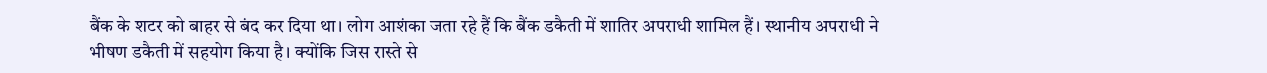बैंक के शटर को बाहर से बंद कर दिया था। लोग आशंका जता रहे हैं कि बैंक डकैती में शातिर अपराधी शामिल हैं। स्थानीय अपराधी ने भीषण डकैती में सहयोग किया है। क्योंकि जिस रास्ते से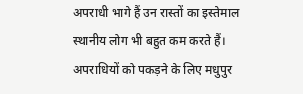अपराधी भागे हैं उन रास्तों का इस्तेमाल स्थानीय लोग भी बहुत कम करते हैं।
अपराधियों को पकड़ने के लिए मधुपुर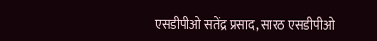एसडीपीओ सतेंद्र प्रसाद, सारठ एसडीपीओ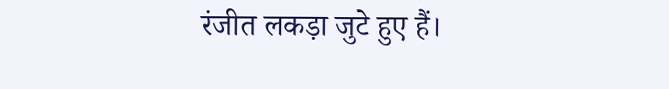रंजीत लकड़ा जुटे हुए हैं।